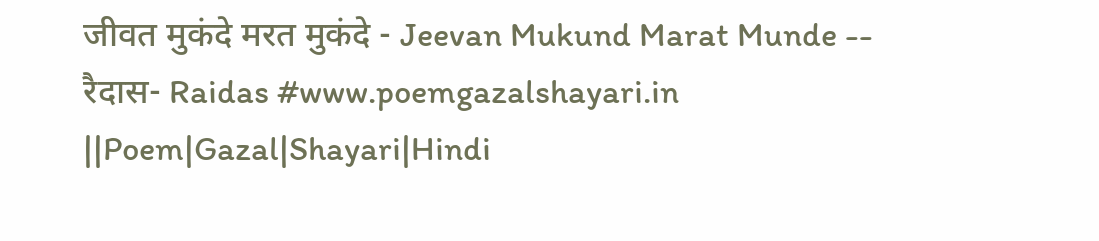जीवत मुकंदे मरत मुकंदे - Jeevan Mukund Marat Munde -- रैदास- Raidas #www.poemgazalshayari.in ||Poem|Gazal|Shayari|Hindi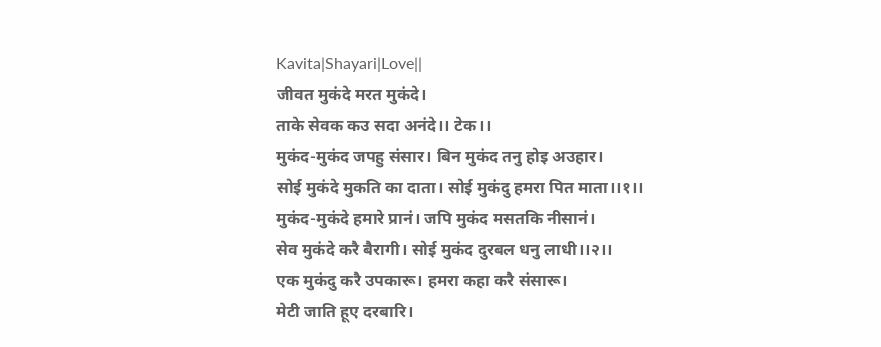Kavita|Shayari|Love||
जीवत मुकंदे मरत मुकंदे।
ताके सेवक कउ सदा अनंदे।। टेक।।
मुकंद-मुकंद जपहु संसार। बिन मुकंद तनु होइ अउहार।
सोई मुकंदे मुकति का दाता। सोई मुकंदु हमरा पित माता।।१।।
मुकंद-मुकंदे हमारे प्रानं। जपि मुकंद मसतकि नीसानं।
सेव मुकंदे करै बैरागी। सोई मुकंद दुरबल धनु लाधी।।२।।
एक मुकंदु करै उपकारू। हमरा कहा करै संसारू।
मेटी जाति हूए दरबारि।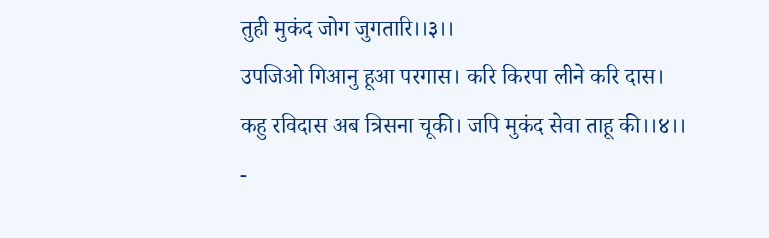तुही मुकंद जोग जुगतारि।।३।।
उपजिओ गिआनु हूआ परगास। करि किरपा लीने करि दास।
कहु रविदास अब त्रिसना चूकी। जपि मुकंद सेवा ताहू की।।४।।
-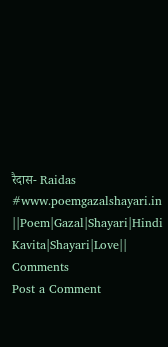रैदास- Raidas
#www.poemgazalshayari.in
||Poem|Gazal|Shayari|Hindi Kavita|Shayari|Love||
Comments
Post a Comment